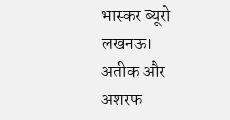भास्कर ब्यूरो
लखनऊ। अतीक और अशरफ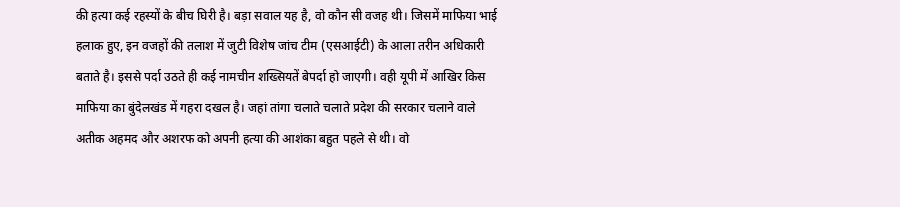की हत्या कई रहस्यों के बीच घिरी है। बड़ा सवाल यह है, वो कौन सी वजह थी। जिसमें माफिया भाई हलाक हुए, इन वजहों की तलाश में जुटी विशेष जांच टीम (एसआईटी) के आला तरीन अधिकारी बताते है। इससे पर्दा उठते ही कई नामचीन शख्सियतें बेपर्दा हो जाएगी। वही यूपी में आखिर किस माफिया का बुंदेलखंड में गहरा दखल है। जहां तांगा चलाते चलाते प्रदेश की सरकार चलाने वाले अतीक अहमद और अशरफ को अपनी हत्या की आशंका बहुत पहले से थी। वो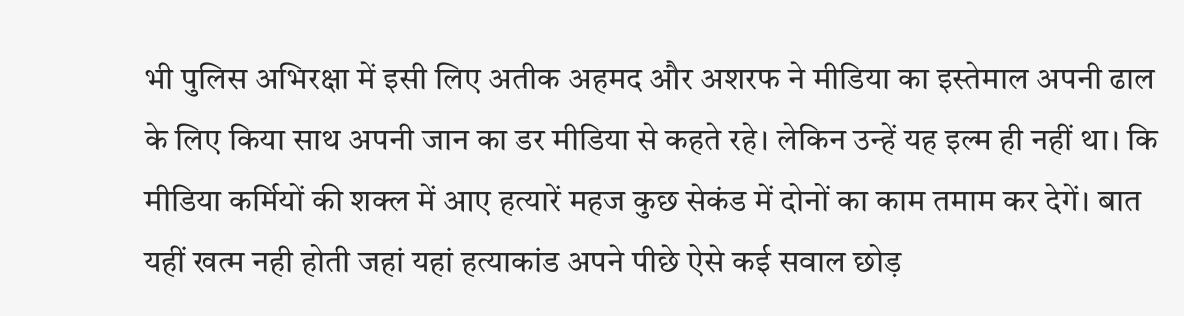भी पुलिस अभिरक्षा में इसी लिए अतीक अहमद और अशरफ ने मीडिया का इस्तेमाल अपनी ढाल के लिए किया साथ अपनी जान का डर मीडिया से कहते रहे। लेकिन उन्हें यह इल्म ही नहीं था। कि मीडिया कर्मियों की शक्ल में आए हत्यारें महज कुछ सेकंड में दोनों का काम तमाम कर देगें। बात यहीं खत्म नही होती जहां यहां हत्याकांड अपने पीछे ऐसे कई सवाल छोड़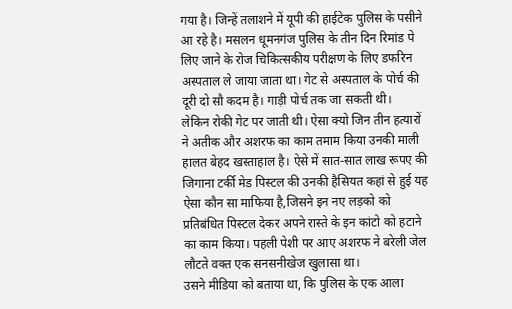गया है। जिन्हें तलाशने में यूपी की हाईटेक पुलिस के पसीने आ रहे है। मसलन धूमनगंज पुलिस के तीन दिन रिमांड पे लिए जाने के रोज चिकित्सकीय परीक्षण के लिए डफरिन अस्पताल ले जाया जाता था। गेट से अस्पताल के पोर्च की दूरी दो सौ कदम है। गाड़ी पोर्च तक जा सकती थी।
लेकिन रोकी गेट पर जाती थी। ऐसा क्यो जिन तीन हत्यारों ने अतीक और अशरफ का काम तमाम किया उनकी माली हालत बेहद खस्ताहाल है। ऐसे में सात-सात लाख रूपए की जिगाना टर्की मेड पिस्टल की उनकी हैसियत कहां से हुई यह ऐसा कौन सा माफिया है,जिसने इन नए लड़को को प्रतिबंधित पिस्टल देकर अपने रास्ते के इन कांटो को हटाने का काम किया। पहली पेशी पर आए अशरफ ने बरेली जेल लौटते वक्त एक सनसनीखेज खुलासा था।
उसने मीडिया को बताया था, कि पुलिस के एक आला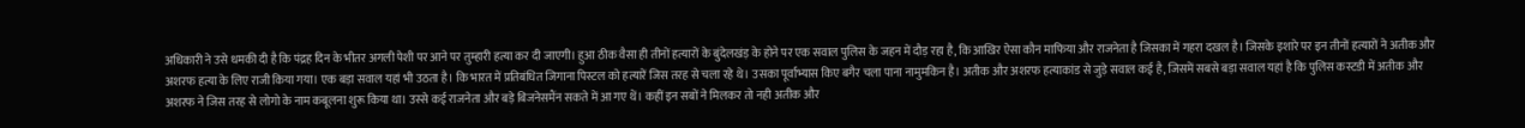अधिकारी ने उसे धमकी दी है कि पंद्रह दिन के भीतर अगली पेशी पर आने पर तुम्हारी हत्या कर दी जाएगी। हुआ ठीक वैसा ही तीनों हत्यारों के बुंदेलखंड़ के होने पर एक सवाल पुलिस के जहन में दौड़ रहा है, कि आखिर ऐसा कौन माफिया और राजनेता है जिसका में गहरा दखल है। जिसके इशारे पर इन तीनों हत्यारों ने अतीक और अशरफ हत्या के लिए राजी किया गया। एक बड़ा सवाल यहां भी उठता है। कि भारत में प्रतिबंधित जिगाना पिस्टल को हत्यारें जिस तरह से चला रहे थे। उसका पूर्वाभ्यास किए बगैर चला पाना नामुमकिन है। अतीक और अशरफ हत्याकांड से जुड़े सवाल कई है, जिसमें सबसे बड़ा सवाल यहां है कि पुलिस कस्टडी में अतीक और अशरफ ने जिस तरह से लोगो के नाम कबूलना शुरू किया था। उस्से कई राजनेता और बड़े बिजनेसमैंन सकते में आ गए थें। कहीं इन सबों ने मिलकर तो नही अतीक और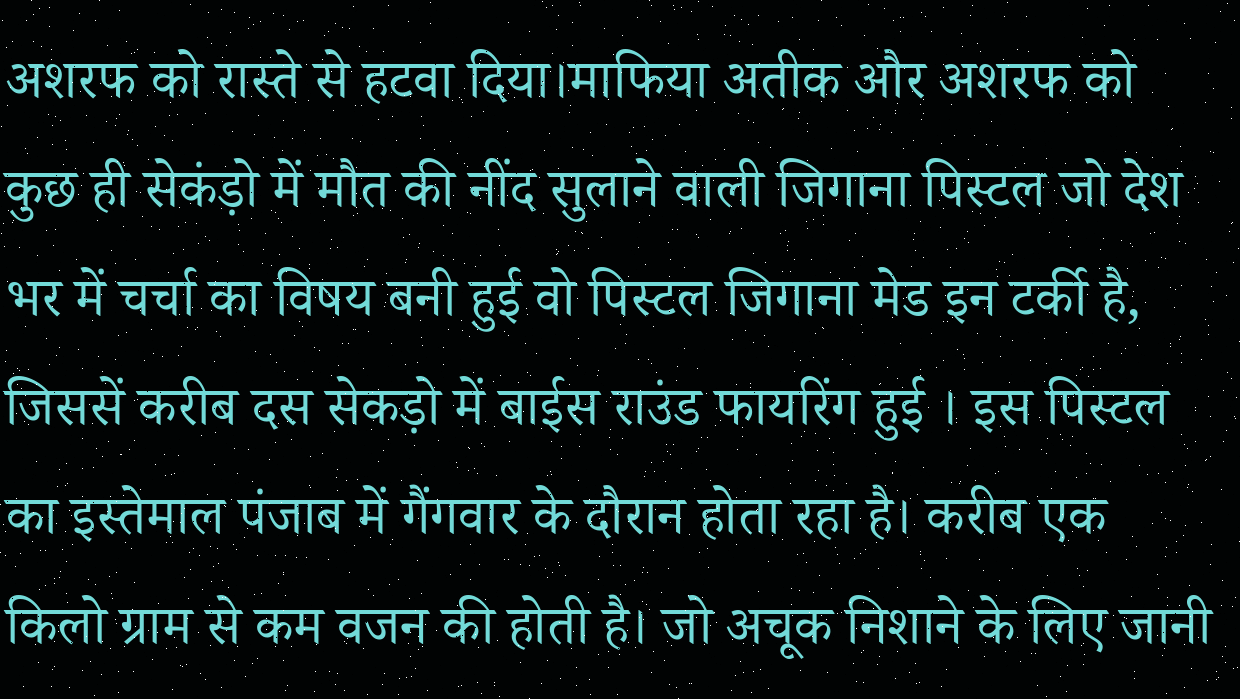अशरफ को रास्ते से हटवा दिया।माफिया अतीक और अशरफ को कुछ ही सेकंड़ो में मौत की नींद सुलाने वाली जिगाना पिस्टल जो देश भर में चर्चा का विषय बनी हुई वो पिस्टल जिगाना मेड इन टर्की है, जिससें करीब दस सेकड़ो में बाईस राउंड फायरिंग हुई । इस पिस्टल का इस्तेमाल पंजाब में गैंगवार के दौरान होता रहा है। करीब एक किलो ग्राम से कम वजन की होती है। जो अचूक निशाने के लिए जानी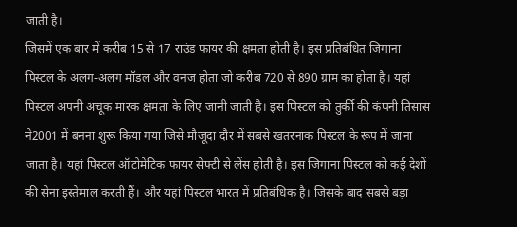जाती है।
जिसमें एक बार में करीब 15 से 17 राउंड फायर की क्षमता होती है। इस प्रतिबंधित जिगाना पिस्टल के अलग-अलग मॉडल और वनज होता जो करीब 720 से 890 ग्राम का होता है। यहां पिस्टल अपनी अचूक मारक क्षमता के लिए जानी जाती है। इस पिस्टल को तुर्की की कंपनी तिसास ने2001 में बनना शुरू किया गया जिसे मौजूदा दौर में सबसे खतरनाक पिस्टल के रूप में जाना जाता है। यहां पिस्टल ऑटोमेटिक फायर सेफ्टी से लेंस होती है। इस जिगाना पिस्टल को कई देशों की सेना इस्तेमाल करती हैं। और यहां पिस्टल भारत में प्रतिबंधिक है। जिसके बाद सबसे बड़ा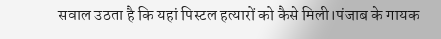सवाल उठता है कि यहां पिस्टल हत्यारों को कैसे मिली।पंजाब के गायक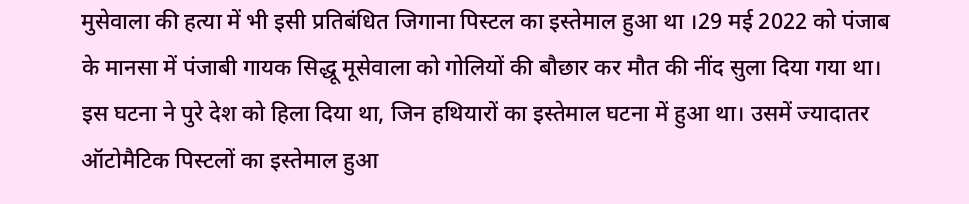मुसेवाला की हत्या में भी इसी प्रतिबंधित जिगाना पिस्टल का इस्तेमाल हुआ था ।29 मई 2022 को पंजाब के मानसा में पंजाबी गायक सिद्धू मूसेवाला को गोलियों की बौछार कर मौत की नींद सुला दिया गया था। इस घटना ने पुरे देश को हिला दिया था, जिन हथियारों का इस्तेमाल घटना में हुआ था। उसमें ज्यादातर ऑटोमैटिक पिस्टलों का इस्तेमाल हुआ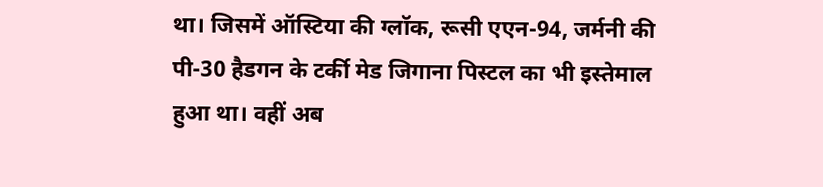था। जिसमें ऑस्टिया की ग्लॉक, रूसी एएन-94, जर्मनी की पी-30 हैडगन के टर्की मेड जिगाना पिस्टल का भी इस्तेमाल हुआ था। वहीं अब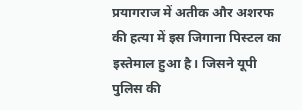प्रयागराज में अतीक और अशरफ की हत्या में इस जिगाना पिस्टल का इस्तेमाल हुआ है। जिसने यूपी पुलिस की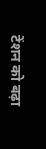टेंशन को बढ़ा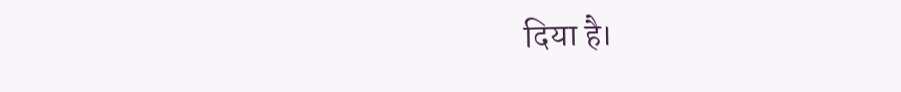दिया है।